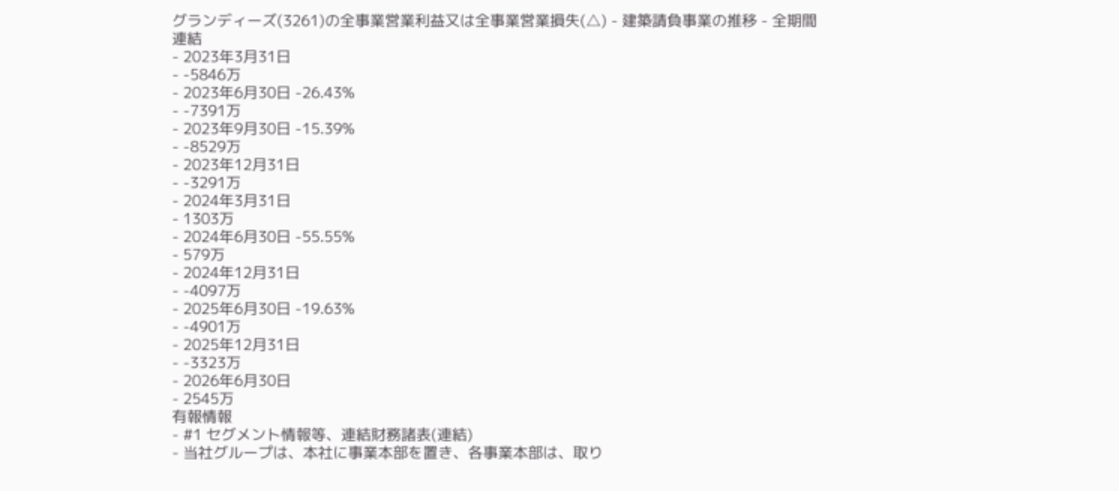グランディーズ(3261)の全事業営業利益又は全事業営業損失(△) - 建築請負事業の推移 - 全期間
連結
- 2023年3月31日
- -5846万
- 2023年6月30日 -26.43%
- -7391万
- 2023年9月30日 -15.39%
- -8529万
- 2023年12月31日
- -3291万
- 2024年3月31日
- 1303万
- 2024年6月30日 -55.55%
- 579万
- 2024年12月31日
- -4097万
- 2025年6月30日 -19.63%
- -4901万
- 2025年12月31日
- -3323万
- 2026年6月30日
- 2545万
有報情報
- #1 セグメント情報等、連結財務諸表(連結)
- 当社グループは、本社に事業本部を置き、各事業本部は、取り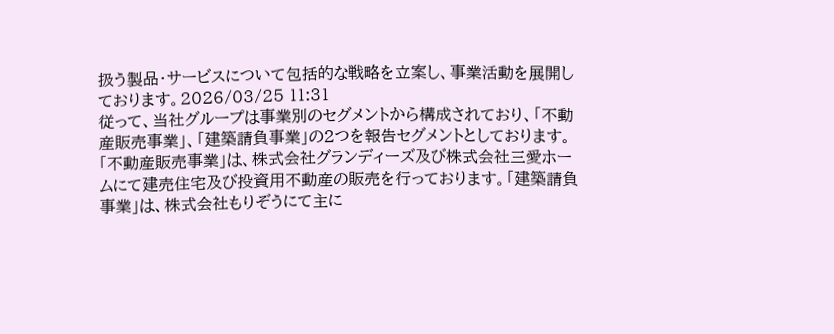扱う製品・サービスについて包括的な戦略を立案し、事業活動を展開しております。2026/03/25 11:31
従って、当社グループは事業別のセグメントから構成されており、「不動産販売事業」、「建築請負事業」の2つを報告セグメントとしております。
「不動産販売事業」は、株式会社グランディーズ及び株式会社三愛ホームにて建売住宅及び投資用不動産の販売を行っております。「建築請負事業」は、株式会社もりぞうにて主に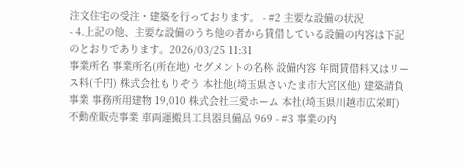注文住宅の受注・建築を行っております。 - #2 主要な設備の状況
- 4.上記の他、主要な設備のうち他の者から賃借している設備の内容は下記のとおりであります。2026/03/25 11:31
事業所名 事業所名(所在地) セグメントの名称 設備内容 年間賃借料又はリース料(千円) 株式会社もりぞう 本社他(埼玉県さいたま市大宮区他) 建築請負事業 事務所用建物 19,010 株式会社三愛ホーム 本社(埼玉県川越市広栄町) 不動産販売事業 車両運搬具工具器具備品 969 - #3 事業の内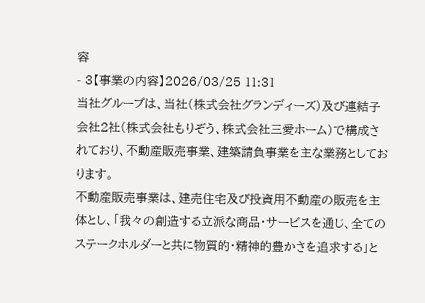容
- 3【事業の内容】2026/03/25 11:31
当社グループは、当社(株式会社グランディーズ)及び連結子会社2社(株式会社もりぞう、株式会社三愛ホーム)で構成されており、不動産販売事業、建築請負事業を主な業務としております。
不動産販売事業は、建売住宅及び投資用不動産の販売を主体とし、「我々の創造する立派な商品・サービスを通じ、全てのステークホルダーと共に物質的・精神的豊かさを追求する」と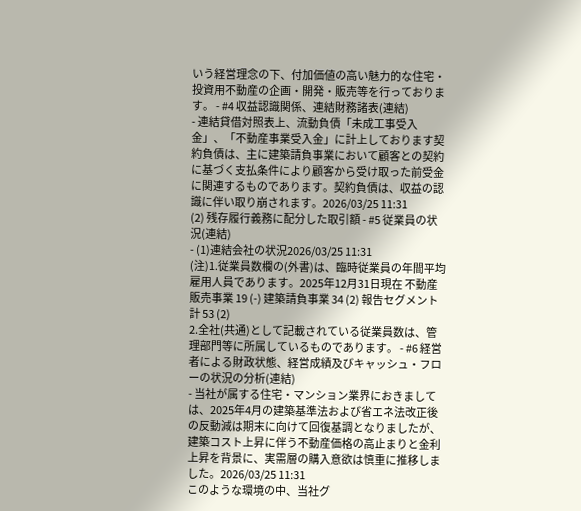いう経営理念の下、付加価値の高い魅力的な住宅・投資用不動産の企画・開発・販売等を行っております。 - #4 収益認識関係、連結財務諸表(連結)
- 連結貸借対照表上、流動負債「未成工事受入金」、「不動産事業受入金」に計上しております契約負債は、主に建築請負事業において顧客との契約に基づく支払条件により顧客から受け取った前受金に関連するものであります。契約負債は、収益の認識に伴い取り崩されます。2026/03/25 11:31
(2) 残存履行義務に配分した取引額 - #5 従業員の状況(連結)
- (1)連結会社の状況2026/03/25 11:31
(注)1.従業員数欄の(外書)は、臨時従業員の年間平均雇用人員であります。2025年12月31日現在 不動産販売事業 19 (-) 建築請負事業 34 (2) 報告セグメント計 53 (2)
2.全社(共通)として記載されている従業員数は、管理部門等に所属しているものであります。 - #6 経営者による財政状態、経営成績及びキャッシュ・フローの状況の分析(連結)
- 当社が属する住宅・マンション業界におきましては、2025年4月の建築基準法および省エネ法改正後の反動減は期末に向けて回復基調となりましたが、建築コスト上昇に伴う不動産価格の高止まりと金利上昇を背景に、実需層の購入意欲は慎重に推移しました。2026/03/25 11:31
このような環境の中、当社グ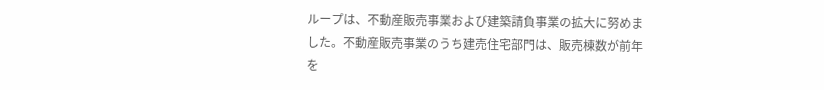ループは、不動産販売事業および建築請負事業の拡大に努めました。不動産販売事業のうち建売住宅部門は、販売棟数が前年を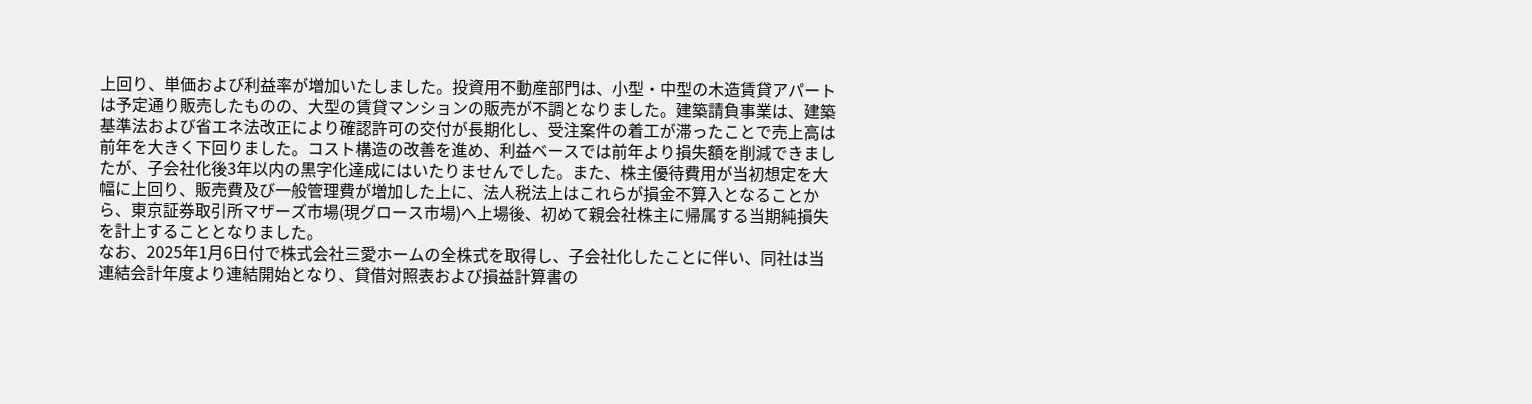上回り、単価および利益率が増加いたしました。投資用不動産部門は、小型・中型の木造賃貸アパートは予定通り販売したものの、大型の賃貸マンションの販売が不調となりました。建築請負事業は、建築基準法および省エネ法改正により確認許可の交付が長期化し、受注案件の着工が滞ったことで売上高は前年を大きく下回りました。コスト構造の改善を進め、利益ベースでは前年より損失額を削減できましたが、子会社化後3年以内の黒字化達成にはいたりませんでした。また、株主優待費用が当初想定を大幅に上回り、販売費及び一般管理費が増加した上に、法人税法上はこれらが損金不算入となることから、東京証券取引所マザーズ市場(現グロース市場)へ上場後、初めて親会社株主に帰属する当期純損失を計上することとなりました。
なお、2025年1月6日付で株式会社三愛ホームの全株式を取得し、子会社化したことに伴い、同社は当連結会計年度より連結開始となり、貸借対照表および損益計算書の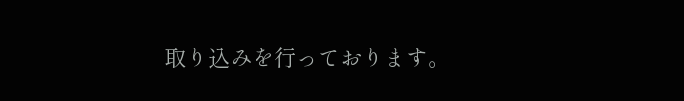取り込みを行っております。